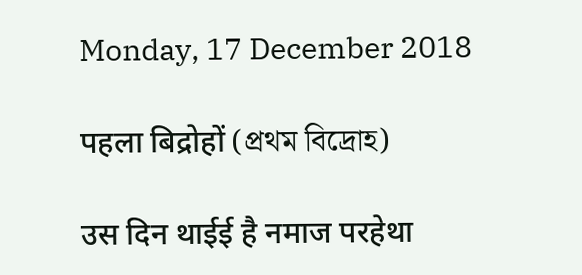Monday, 17 December 2018

पहला बिद्रोहों (প্রথম বিদ্রোহ)

उस दिन थाईई है नमाज परहेथा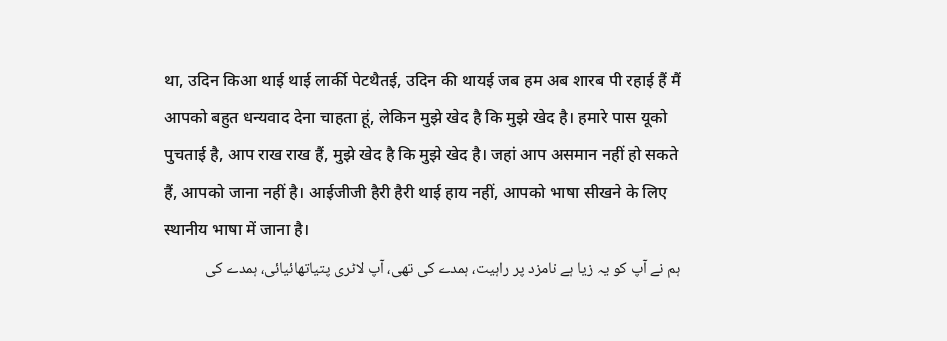था, उदिन किआ थाई थाई लार्की पेटथैतई, उदिन की थायई जब हम अब शारब पी रहाई हैं मैं आपको बहुत धन्यवाद देना चाहता हूं, लेकिन मुझे खेद है कि मुझे खेद है। हमारे पास यूको पुचताई है, आप राख राख हैं, मुझे खेद है कि मुझे खेद है। जहां आप असमान नहीं हो सकते हैं, आपको जाना नहीं है। आईजीजी हैरी हैरी थाई हाय नहीं, आपको भाषा सीखने के लिए स्थानीय भाषा में जाना है।
ہم نے آپ کو یہ زیا ہے نامزد پر راہیت، ہمدے کی تھی، آپ لاٹری پتیاتھائیائی، ہمدے کی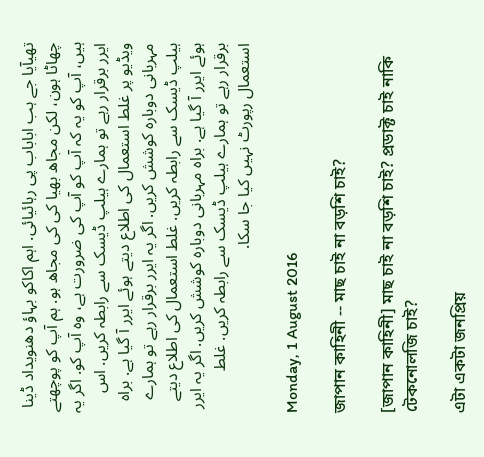تھیآیا جے ہب اباباب پی رہائیائی. اہم اکاکو بہاؤ دھنویداد ڈینا چھاٹا ہون، لکن مجاھ بھیا کی کی مجاھ ہو. ہم آپ کو پوچھتے ہیں، آپ کو یہ کہ آپ کو آپ کی ضرورت ہے، وہ آپ کو. اگر یہ ایرر برقرار رہے تو ہمارے ہیلپ ڈیسک سے رابطہ کریں. اس ویڈیو پر غلط استعمال کی اطلاع دیتے ہوئے ایرر آ گیا ہے. براہ مہربانی دوبارہ کوشش کریں. اگر یہ ایرر برقرار رہے تو ہمارے ہیلپ ڈیسک سے رابطہ کریں. غلط استعمال کی اطلاع دیتے ہوئے ایرر آ گیا ہے. براہ مہربانی دوبارہ کوشش کریں. اگر یہ ایرر برقرار رہے تو ہمارے ہیلپ ڈیسک سے رابطہ کریں. غلط استعمال رپورٹ نہیں کیا جا سکا.

Monday, 1 August 2016

জাপান কাহিনী -- মাছ চাই না বড়শি চাই?

[জাপান কাহিনী] মাছ চাই না বড়শি চাই? প্রডাক্ট চাই নাকি টেকনোলজি চাই?

এটা একটা জনপ্রিয়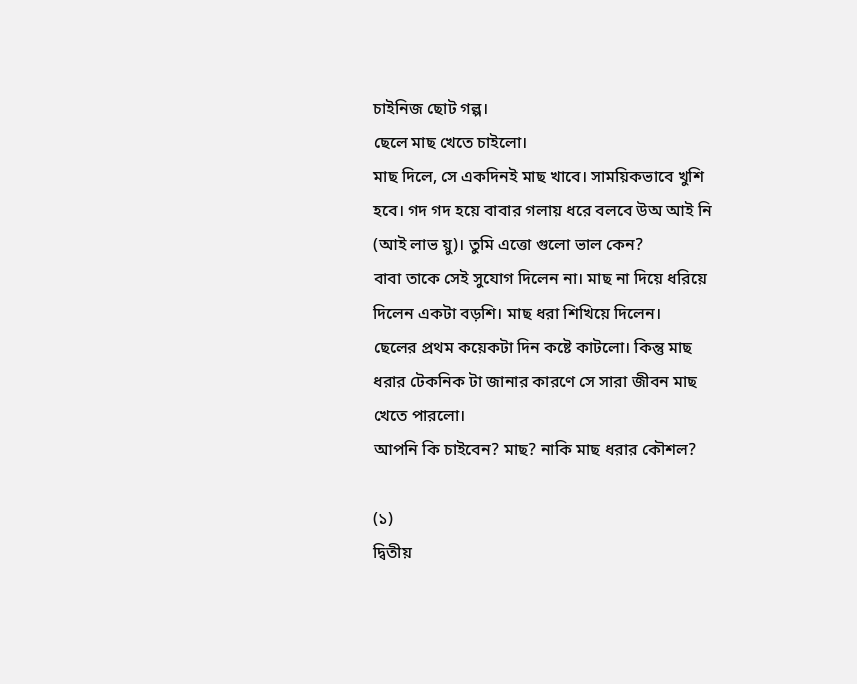চাইনিজ ছোট গল্প।
ছেলে মাছ খেতে চাইলো।
মাছ দিলে, সে একদিনই মাছ খাবে। সাময়িকভাবে খুশি হবে। গদ গদ হয়ে বাবার গলায় ধরে বলবে উঅ আই নি (আই লাভ য়ু)। তুমি এত্তো গুলো ভাল কেন?
বাবা তাকে সেই সুযোগ দিলেন না। মাছ না দিয়ে ধরিয়ে দিলেন একটা বড়শি। মাছ ধরা শিখিয়ে দিলেন।
ছেলের প্রথম কয়েকটা দিন কষ্টে কাটলো। কিন্তু মাছ ধরার টেকনিক টা জানার কারণে সে সারা জীবন মাছ খেতে পারলো।
আপনি কি চাইবেন? মাছ? নাকি মাছ ধরার কৌশল?

(১)
দ্বিতীয়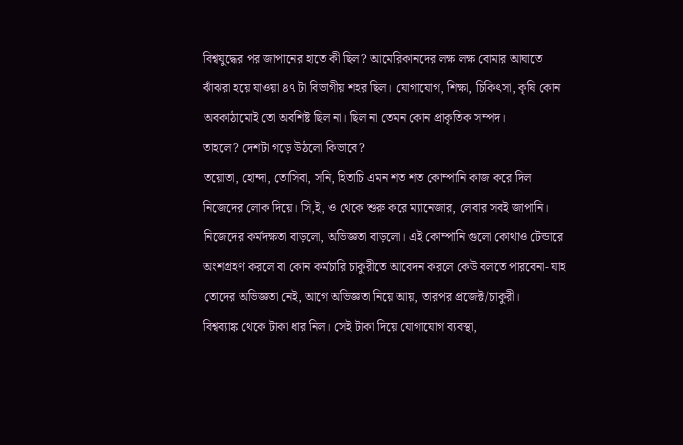বিশ্বযুদ্ধের পর জাপানের হাতে কী ছিল? আমেরিকানদের লক্ষ লক্ষ বোমার আঘাতে ঝাঁঝরা হয়ে যাওয়া ৪৭ টা বিভাগীয় শহর ছিল। যোগাযোগ, শিক্ষা, চিকিৎসা, কৃষি কোন অবকাঠামোই তো অবশিষ্ট ছিল না। ছিল না তেমন কোন প্রাকৃতিক সম্পদ।
তাহলে? দেশটা গড়ে উঠলো কিভাবে?
তয়োতা, হোন্দা, তোসিবা, সনি, হিতাচি এমন শত শত কোম্পানি কাজ করে দিল নিজেদের লোক দিয়ে। সি,ই, ও থেকে শুরু করে ম্যানেজার, লেবার সবই জাপানি। নিজেদের কর্মদক্ষতা বাড়লো, অভিজ্ঞতা বাড়লো। এই কোম্পানি গুলো কোথাও টেন্ডারে অংশগ্রহণ করলে বা কোন কর্মচারি চাকুরীতে আবেদন করলে কেউ বলতে পারবেনা- যাহ তোদের অভিজ্ঞতা নেই, আগে অভিজ্ঞতা নিয়ে আয়, তারপর প্রজেক্ট/চাকুরী।
বিশ্বব্যাঙ্ক থেকে টাকা ধার নিল। সেই টাকা দিয়ে যোগাযোগ ব্যবস্থা,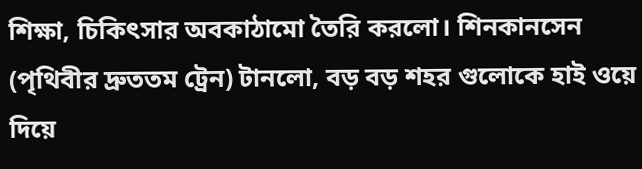শিক্ষা, চিকিৎসার অবকাঠামো তৈরি করলো। শিনকানসেন (পৃথিবীর দ্রুততম ট্রেন) টানলো, বড় বড় শহর গুলোকে হাই ওয়ে দিয়ে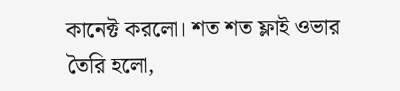কানেক্ট করলো। শত শত ফ্লাই ওভার তৈরি হলো,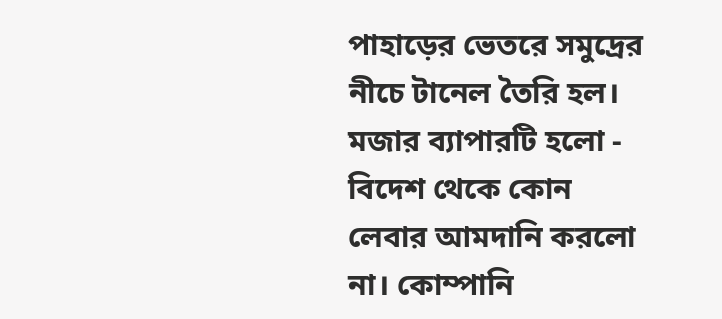পাহাড়ের ভেতরে সমুদ্রের নীচে টানেল তৈরি হল। মজার ব্যাপারটি হলো - বিদেশ থেকে কোন লেবার আমদানি করলো না। কোম্পানি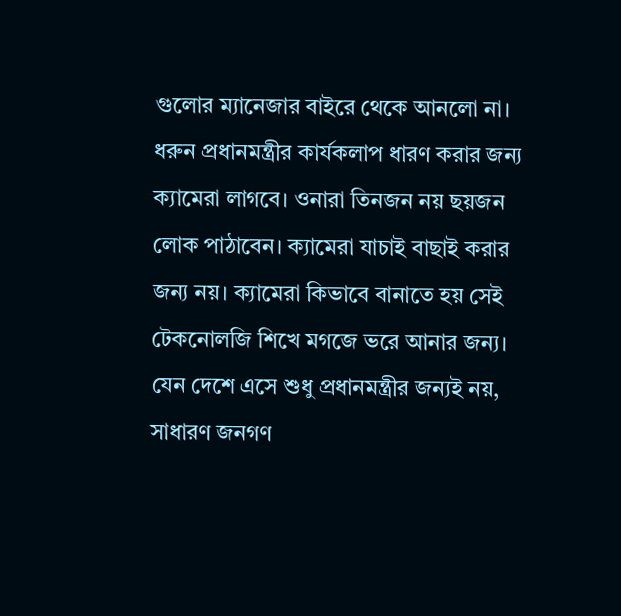গুলোর ম্যানেজার বাইরে থেকে আনলো না।
ধরুন প্রধানমন্ত্রীর কার্যকলাপ ধারণ করার জন্য ক্যামেরা লাগবে। ওনারা তিনজন নয় ছয়জন লোক পাঠাবেন। ক্যামেরা যাচাই বাছাই করার জন্য নয়। ক্যামেরা কিভাবে বানাতে হয় সেই টেকনোলজি শিখে মগজে ভরে আনার জন্য। যেন দেশে এসে শুধু প্রধানমন্ত্রীর জন্যই নয়, সাধারণ জনগণ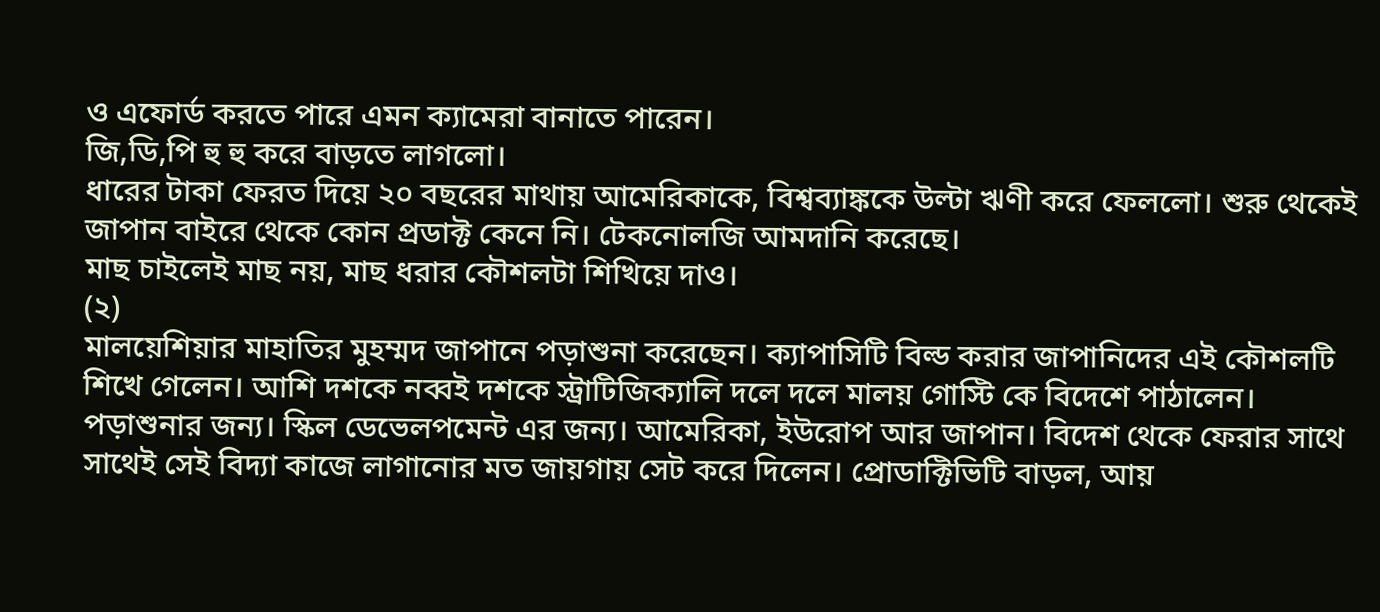ও এফোর্ড করতে পারে এমন ক্যামেরা বানাতে পারেন।
জি,ডি,পি হু হু করে বাড়তে লাগলো।
ধারের টাকা ফেরত দিয়ে ২০ বছরের মাথায় আমেরিকাকে, বিশ্বব্যাঙ্ককে উল্টা ঋণী করে ফেললো। শুরু থেকেই জাপান বাইরে থেকে কোন প্রডাক্ট কেনে নি। টেকনোলজি আমদানি করেছে।
মাছ চাইলেই মাছ নয়, মাছ ধরার কৌশলটা শিখিয়ে দাও।
(২)
মালয়েশিয়ার মাহাতির মুহম্মদ জাপানে পড়াশুনা করেছেন। ক্যাপাসিটি বিল্ড করার জাপানিদের এই কৌশলটি শিখে গেলেন। আশি দশকে নব্বই দশকে স্ট্রাটিজিক্যালি দলে দলে মালয় গোস্টি কে বিদেশে পাঠালেন। পড়াশুনার জন্য। স্কিল ডেভেলপমেন্ট এর জন্য। আমেরিকা, ইউরোপ আর জাপান। বিদেশ থেকে ফেরার সাথে সাথেই সেই বিদ্যা কাজে লাগানোর মত জায়গায় সেট করে দিলেন। প্রোডাক্টিভিটি বাড়ল, আয়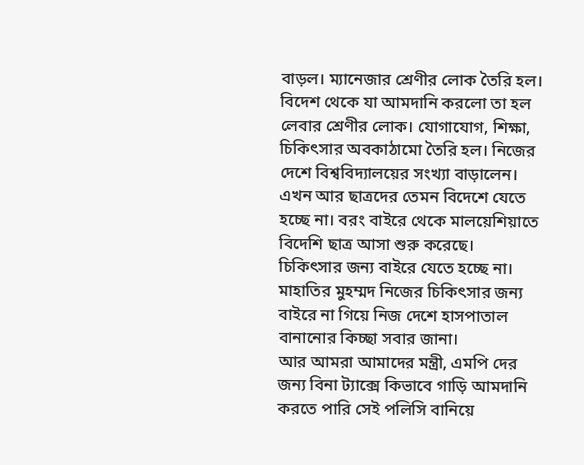বাড়ল। ম্যানেজার শ্রেণীর লোক তৈরি হল। বিদেশ থেকে যা আমদানি করলো তা হল লেবার শ্রেণীর লোক। যোগাযোগ, শিক্ষা, চিকিৎসার অবকাঠামো তৈরি হল। নিজের দেশে বিশ্ববিদ্যালয়ের সংখ্যা বাড়ালেন।
এখন আর ছাত্রদের তেমন বিদেশে যেতে হচ্ছে না। বরং বাইরে থেকে মালয়েশিয়াতে বিদেশি ছাত্র আসা শুরু করেছে।
চিকিৎসার জন্য বাইরে যেতে হচ্ছে না। মাহাতির মুহম্মদ নিজের চিকিৎসার জন্য বাইরে না গিয়ে নিজ দেশে হাসপাতাল বানানোর কিচ্ছা সবার জানা।
আর আমরা আমাদের মন্ত্রী, এমপি দের জন্য বিনা ট্যাক্সে কিভাবে গাড়ি আমদানি করতে পারি সেই পলিসি বানিয়ে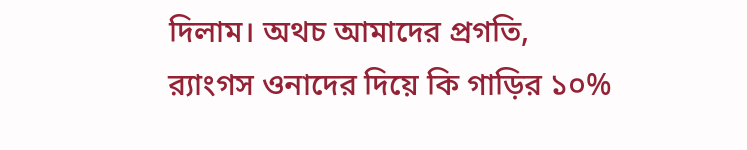দিলাম। অথচ আমাদের প্রগতি, র‌্যাংগস ওনাদের দিয়ে কি গাড়ির ১০%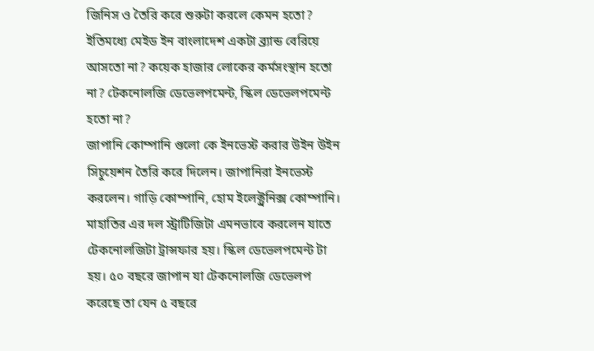জিনিস ও তৈরি করে শুরুটা করলে কেমন হতো? ইতিমধ্যে মেইড ইন বাংলাদেশ একটা ব্র্যান্ড বেরিয়ে আসতো না? কয়েক হাজার লোকের কর্মসংস্থান হতো না? টেকনোলজি ডেভেলপমেন্ট, স্কিল ডেভেলপমেন্ট হতো না?
জাপানি কোম্পানি গুলো কে ইনভেস্ট করার উইন উইন সিচুয়েশন তৈরি করে দিলেন। জাপানিরা ইনভেস্ট করলেন। গাড়ি কোম্পানি, হোম ইলেক্ট্রনিক্স কোম্পানি। মাহাতির এর দল স্ট্রাটিজিটা এমনভাবে করলেন যাতে টেকনোলজিটা ট্রান্সফার হয়। স্কিল ডেভেলপমেন্ট টা হয়। ৫০ বছরে জাপান যা টেকনোলজি ডেভেলপ করেছে তা যেন ৫ বছরে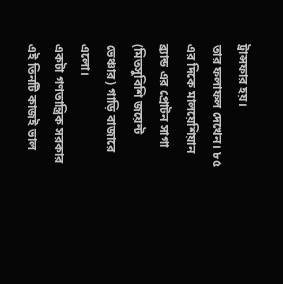ট্রান্সফার হয়।
তার ফলাফল দেখেন। ৮৫ এর দিকে মালয়েশিয়ান ব্র্যান্ড এর প্রোটন সাগা (মিতসুবিশি জয়েন্ট ভেঞ্চার) গাড়ি বাজারে এলো।
একটা গণতান্ত্রিক সরকার এই তিনটি কাজই ভাল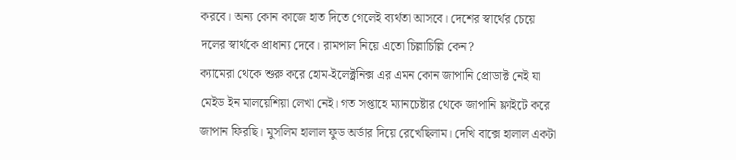করবে। অন্য কোন কাজে হাত দিতে গেলেই ব্যর্থতা আসবে। দেশের স্বার্থের চেয়ে দলের স্বার্থকে প্রাধান্য দেবে। রামপাল নিয়ে এতো চিল্লাচিল্লি কেন?
ক্যামেরা থেকে শুরু করে হোম-ইলেক্ট্রনিক্স এর এমন কোন জাপানি প্রোডাক্ট নেই যা মেইড ইন মালয়েশিয়া লেখা নেই। গত সপ্তাহে ম্যানচেষ্টার থেকে জাপানি ফ্লাইটে করে জাপান ফিরছি। মুসলিম হালাল ফুড অর্ডার দিয়ে রেখেছিলাম। দেখি বাক্সে হালাল একটা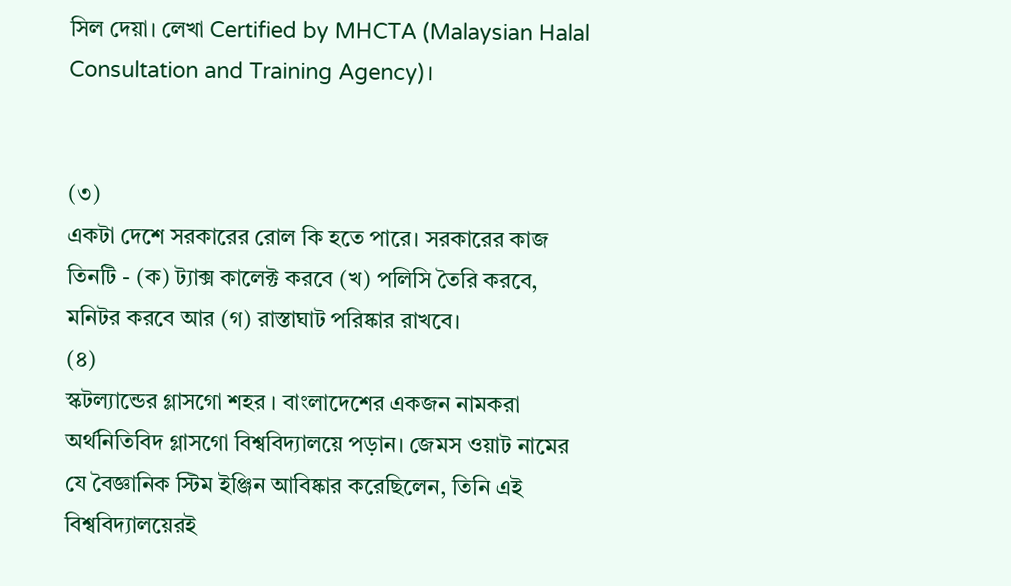সিল দেয়া। লেখা Certified by MHCTA (Malaysian Halal Consultation and Training Agency)।


(৩)
একটা দেশে সরকারের রোল কি হতে পারে। সরকারের কাজ তিনটি - (ক) ট্যাক্স কালেক্ট করবে (খ) পলিসি তৈরি করবে, মনিটর করবে আর (গ) রাস্তাঘাট পরিষ্কার রাখবে।
(৪)
স্কটল্যান্ডের গ্লাসগো শহর । বাংলাদেশের একজন নামকরা অর্থনিতিবিদ গ্লাসগো বিশ্ববিদ্যালয়ে পড়ান। জেমস ওয়াট নামের যে বৈজ্ঞানিক স্টিম ইঞ্জিন আবিষ্কার করেছিলেন, তিনি এই বিশ্ববিদ্যালয়েরই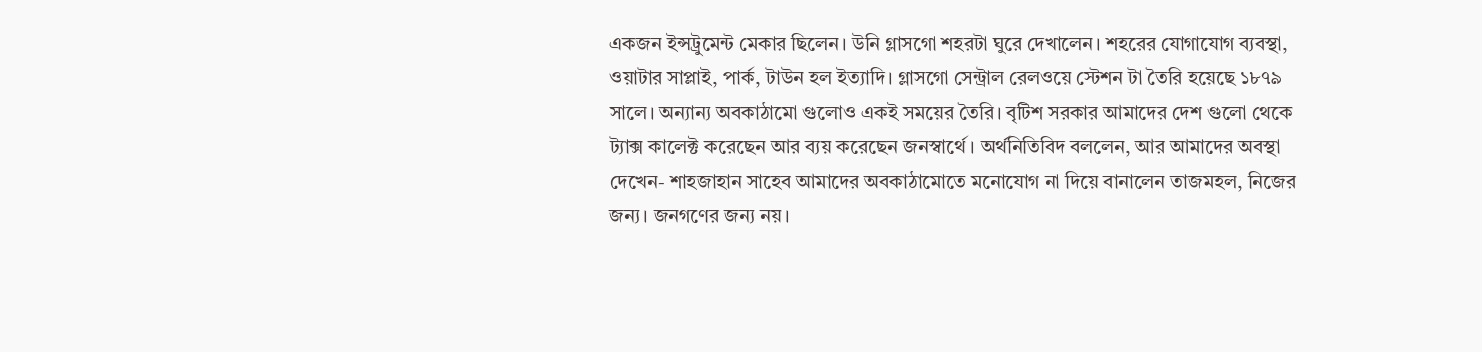একজন ইন্সট্রুমেন্ট মেকার ছিলেন। উনি গ্লাসগো শহরটা ঘুরে দেখালেন। শহরের যোগাযোগ ব্যবস্থা, ওয়াটার সাপ্লাই, পার্ক, টাউন হল ইত্যাদি। গ্লাসগো সেন্ট্রাল রেলওয়ে স্টেশন টা তৈরি হয়েছে ১৮৭৯ সালে। অন্যান্য অবকাঠামো গুলোও একই সময়ের তৈরি। বৃটিশ সরকার আমাদের দেশ গুলো থেকে ট্যাক্স কালেক্ট করেছেন আর ব্যয় করেছেন জনস্বার্থে। অর্থনিতিবিদ বললেন, আর আমাদের অবস্থা দেখেন- শাহজাহান সাহেব আমাদের অবকাঠামোতে মনোযোগ না দিয়ে বানালেন তাজমহল, নিজের জন্য। জনগণের জন্য নয়।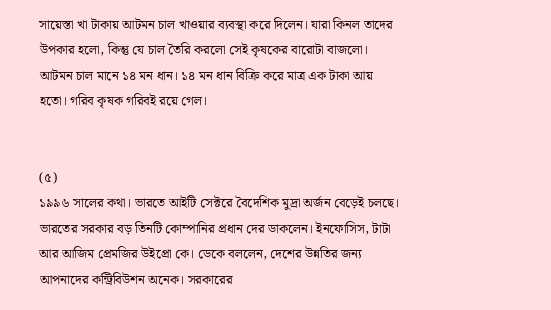সায়েস্তা খা টাকায় আটমন চাল খাওয়ার ব্যবস্থা করে দিলেন। যারা কিনল তাদের উপকার হলো, কিন্তু যে চাল তৈরি করলো সেই কৃষকের বারোটা বাজলো। আটমন চাল মানে ১৪ মন ধান। ১৪ মন ধান বিক্রি করে মাত্র এক টাকা আয় হতো। গরিব কৃষক গরিবই রয়ে গেল।


(৫)
১৯৯৬ সালের কথা। ভারতে আইটি সেক্টরে বৈদেশিক মুদ্রা অর্জন বেড়েই চলছে। ভারতের সরকার বড় তিনটি কোম্পানির প্রধান দের ডাকলেন। ইনফোসিস, টাটা আর আজিম প্রেমজির উইপ্রো কে। ডেকে বললেন, দেশের উন্নতির জন্য আপনাদের কন্ট্রিবিউশন অনেক। সরকারের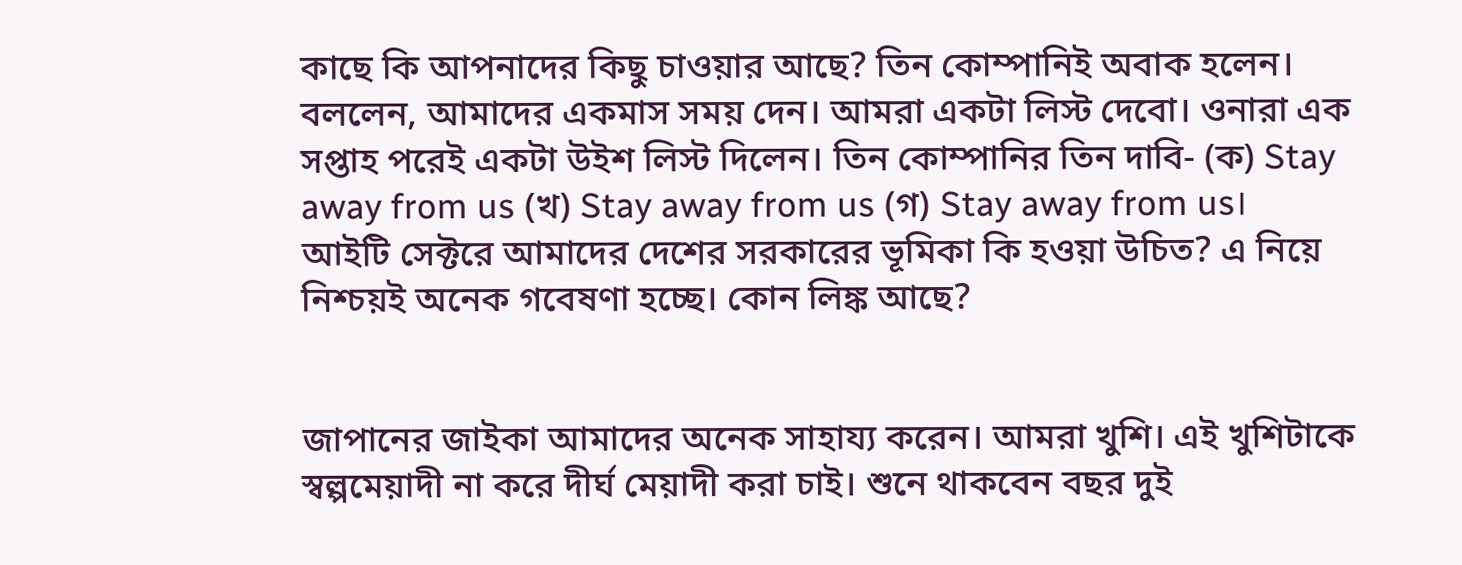কাছে কি আপনাদের কিছু চাওয়ার আছে? তিন কোম্পানিই অবাক হলেন। বললেন, আমাদের একমাস সময় দেন। আমরা একটা লিস্ট দেবো। ওনারা এক সপ্তাহ পরেই একটা উইশ লিস্ট দিলেন। তিন কোম্পানির তিন দাবি- (ক) Stay away from us (খ) Stay away from us (গ) Stay away from us।
আইটি সেক্টরে আমাদের দেশের সরকারের ভূমিকা কি হওয়া উচিত? এ নিয়ে নিশ্চয়ই অনেক গবেষণা হচ্ছে। কোন লিঙ্ক আছে?


জাপানের জাইকা আমাদের অনেক সাহায্য করেন। আমরা খুশি। এই খুশিটাকে স্বল্পমেয়াদী না করে দীর্ঘ মেয়াদী করা চাই। শুনে থাকবেন বছর দুই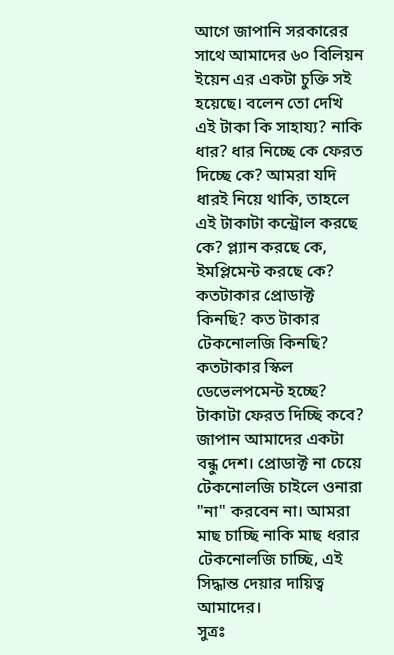আগে জাপানি সরকারের সাথে আমাদের ৬০ বিলিয়ন ইয়েন এর একটা চুক্তি সই হয়েছে। বলেন তো দেখি এই টাকা কি সাহায্য? নাকি ধার? ধার নিচ্ছে কে ফেরত দিচ্ছে কে? আমরা যদি ধারই নিয়ে থাকি, তাহলে এই টাকাটা কন্ট্রোল করছে কে? প্ল্যান করছে কে, ইমপ্লিমেন্ট করছে কে? কতটাকার প্রোডাক্ট কিনছি? কত টাকার টেকনোলজি কিনছি? কতটাকার স্কিল ডেভেলপমেন্ট হচ্ছে? টাকাটা ফেরত দিচ্ছি কবে?
জাপান আমাদের একটা বন্ধু দেশ। প্রোডাক্ট না চেয়ে টেকনোলজি চাইলে ওনারা "না" করবেন না। আমরা মাছ চাচ্ছি নাকি মাছ ধরার টেকনোলজি চাচ্ছি, এই সিদ্ধান্ত দেয়ার দায়িত্ব আমাদের।
সুত্রঃ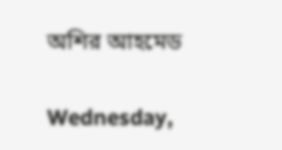অশির আহমেড

Wednesday,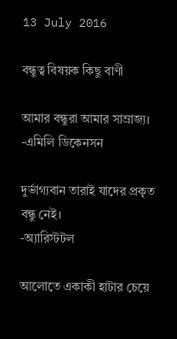13 July 2016

বন্ধুত্ব বিষয়ক কিছু বাণী

আমার বন্ধুরা আমার সাম্রাজ্য।
-এমিলি ডিকেনসন

দুর্ভাগ্যবান তারাই যাদের প্রকৃত বন্ধু নেই।
-অ্যারিস্টটল

আলোতে একাকী হাটার চেয়ে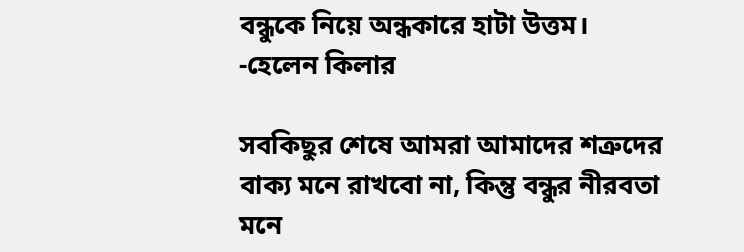বন্ধুকে নিয়ে অন্ধকারে হাটা উত্তম।
-হেলেন কিলার

সবকিছুর শেষে আমরা আমাদের শত্রুদের বাক্য মনে রাখবো না, কিন্তু বন্ধুর নীরবতা মনে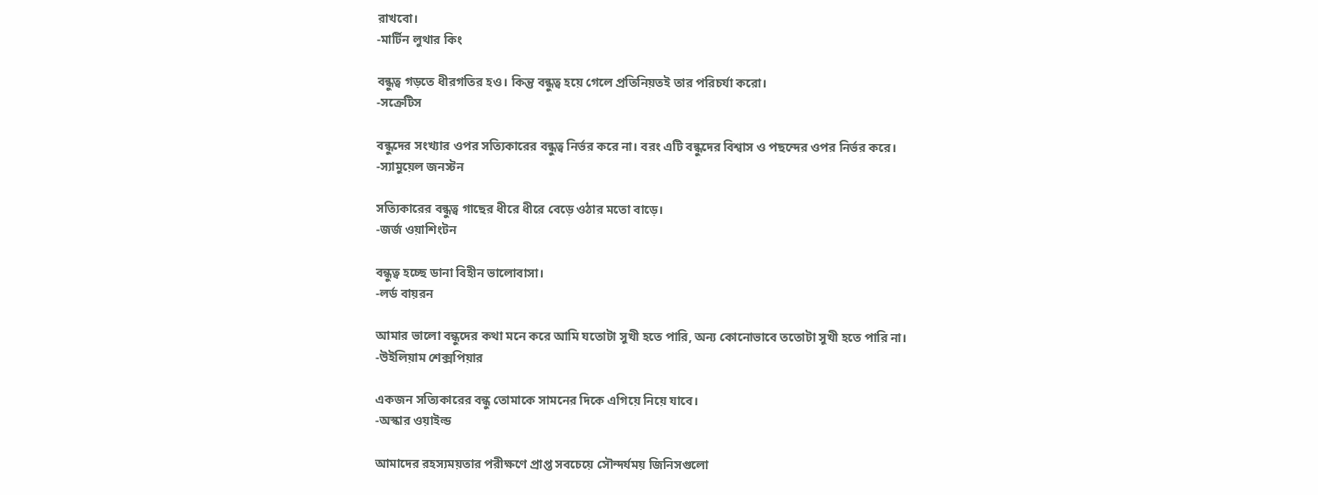রাখবো।
-মার্টিন লুথার কিং

বন্ধুত্ব গড়তে ধীরগতির হও। কিন্তু বন্ধুত্ব হয়ে গেলে প্রতিনিয়তই তার পরিচর্যা করো।
-সক্রেটিস

বন্ধুদের সংখ্যার ওপর সত্যিকারের বন্ধুত্ব নির্ভর করে না। বরং এটি বন্ধুদের বিশ্বাস ও পছন্দের ওপর নির্ভর করে।
-স্যামুয়েল জনস্টন

সত্যিকারের বন্ধুত্ব গাছের ধীরে ধীরে বেড়ে ওঠার মতো বাড়ে।
-জর্জ ওয়াশিংটন

বন্ধুত্ব হচ্ছে ডানা বিহীন ভালোবাসা।
-লর্ড বায়রন

আমার ভালো বন্ধুদের কথা মনে করে আমি যতোটা সুখী হতে পারি, অন্য কোনোভাবে ততোটা সুখী হতে পারি না।
-উইলিয়াম শেক্সপিয়ার

একজন সত্যিকারের বন্ধু তোমাকে সামনের দিকে এগিয়ে নিয়ে যাবে।
-অস্কার ওয়াইল্ড

আমাদের রহস্যময়তার পরীক্ষণে প্রাপ্ত সবচেয়ে সৌন্দর্যময় জিনিসগুলো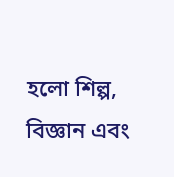হলো শিল্প, বিজ্ঞান এবং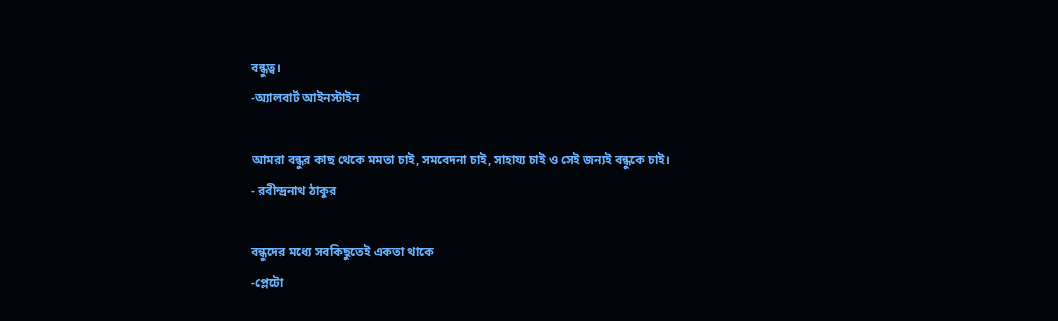বন্ধুত্ব।
-অ্যালবার্ট আইনস্টাইন

আমরা বন্ধুর কাছ থেকে মমতা চাই, সমবেদনা চাই, সাহায্য চাই ও সেই জন্যই বন্ধুকে চাই।
- রবীন্দ্রনাথ ঠাকুর

বন্ধুদের মধ্যে সবকিছুতেই একতা থাকে
-প্লেটো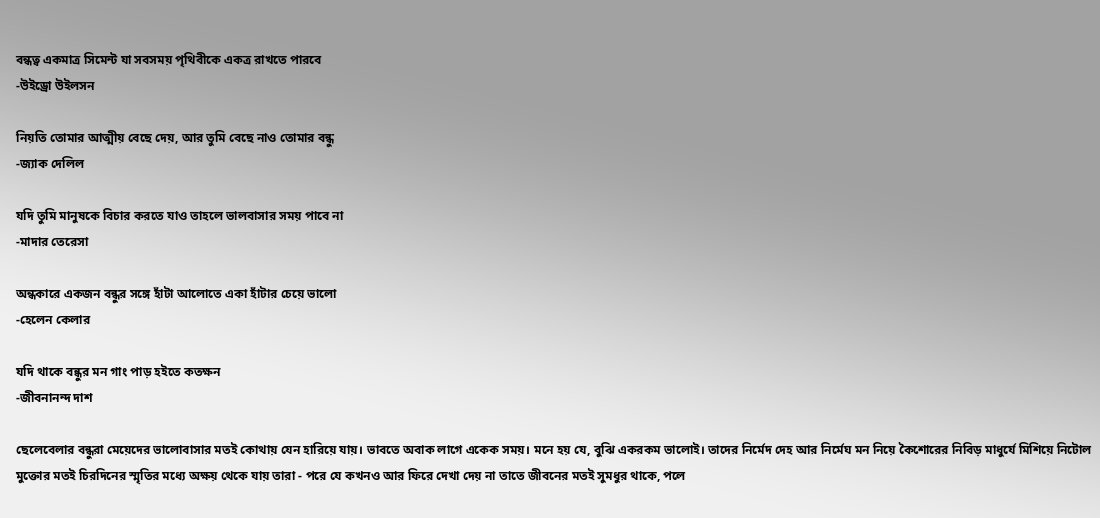বন্ধত্ব একমাত্র সিমেন্ট যা সবসময় পৃথিবীকে একত্র রাখতে পারবে
-উইড্রো উইলসন

নিয়তি তোমার আত্মীয় বেছে দেয়, আর তুমি বেছে নাও তোমার বন্ধু
-জ্যাক দেলিল

যদি তুমি মানুষকে বিচার করতে যাও তাহলে ভালবাসার সময় পাবে না
-মাদার তেরেসা

অন্ধকারে একজন বন্ধুর সঙ্গে হাঁটা আলোতে একা হাঁটার চেয়ে ভালো
-হেলেন কেলার

যদি থাকে বন্ধুর মন গাং পাড় হইতে কতক্ষন
-জীবনানন্দ দাশ

ছেলেবেলার বন্ধুরা মেয়েদের ভালোবাসার মতই কোথায় যেন হারিয়ে যায়। ভাবতে অবাক লাগে একেক সময়। মনে হয় যে, বুঝি একরকম ভালোই। তাদের নির্মেদ দেহ আর নির্মেঘ মন নিয়ে কৈশোরের নিবিড় মাধুর্যে মিশিয়ে নিটোল মুক্তোর মতই চিরদিনের স্মৃতির মধ্যে অক্ষয় থেকে যায় তারা - পরে যে কখনও আর ফিরে দেখা দেয় না তাতে জীবনের মতই সুমধুর থাকে, পলে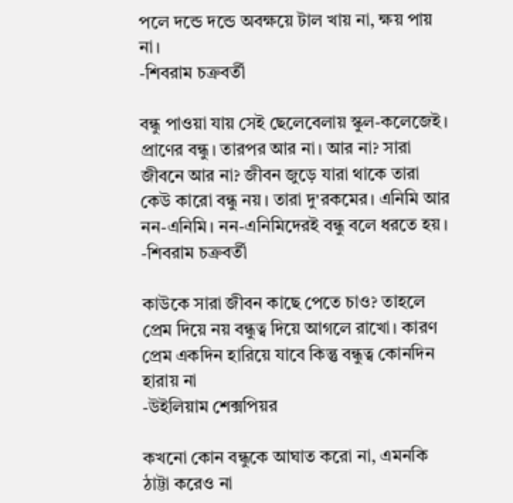পলে দন্ডে দন্ডে অবক্ষয়ে টাল খায় না, ক্ষয় পায় না।
-শিবরাম চক্রবর্তী

বন্ধু পাওয়া যায় সেই ছেলেবেলায় স্কুল-কলেজেই। প্রাণের বন্ধু। তারপর আর না। আর না? সারা জীবনে আর না? জীবন জুড়ে যারা থাকে তারা কেউ কারো বন্ধু নয়। তারা দু'রকমের। এনিমি আর নন-এনিমি। নন-এনিমিদেরই বন্ধু বলে ধরতে হয়।
-শিবরাম চক্রবর্তী

কাউকে সারা জীবন কাছে পেতে চাও? তাহলে প্রেম দিয়ে নয় বন্ধুত্ব দিয়ে আগলে রাখো। কারণ প্রেম একদিন হারিয়ে যাবে কিন্তু বন্ধুত্ব কোনদিন হারায় না
-উইলিয়াম শেক্সপিয়র

কখনো কোন বন্ধুকে আঘাত করো না, এমনকি ঠাট্টা করেও না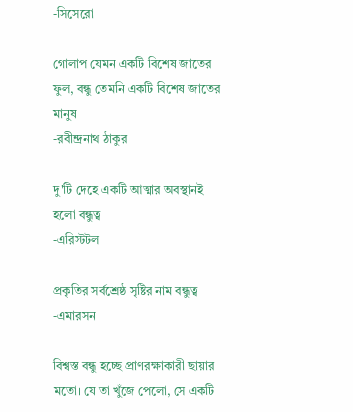-সিসেরো

গোলাপ যেমন একটি বিশেষ জাতের ফুল, বন্ধু তেমনি একটি বিশেষ জাতের মানুষ
-রবীন্দ্রনাথ ঠাকুর

দু'টি দেহে একটি আত্মার অবস্থানই হলো বন্ধুত্ব
-এরিস্টটল

প্রকৃতির সর্বশ্রেষ্ঠ সৃষ্টির নাম বন্ধুত্ব
-এমারসন

বিশ্বস্ত বন্ধু হচ্ছে প্রাণরক্ষাকারী ছায়ার মতো। যে তা খুঁজে পেলো, সে একটি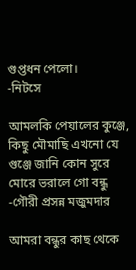গুপ্তধন পেলো।
-নিটসে

আমলকি পেয়ালের কুঞ্জে, কিছু মৌমাছি এখনো যে গুঞ্জে জানি কোন সুরে মোরে ভরালে গো বন্ধু
-গৌরী প্রসন্ন মজুমদার

আমরা বন্ধুর কাছ থেকে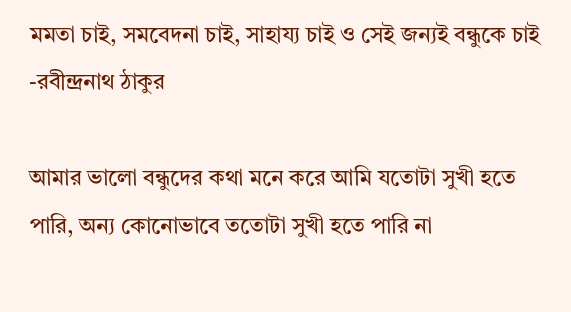মমতা চাই, সমবেদনা চাই, সাহায্য চাই ও সেই জন্যই বন্ধুকে চাই
-রবীন্দ্রনাথ ঠাকুর

আমার ভালো বন্ধুদের কথা মনে করে আমি যতোটা সুখী হতে পারি, অন্য কোনোভাবে ততোটা সুখী হতে পারি না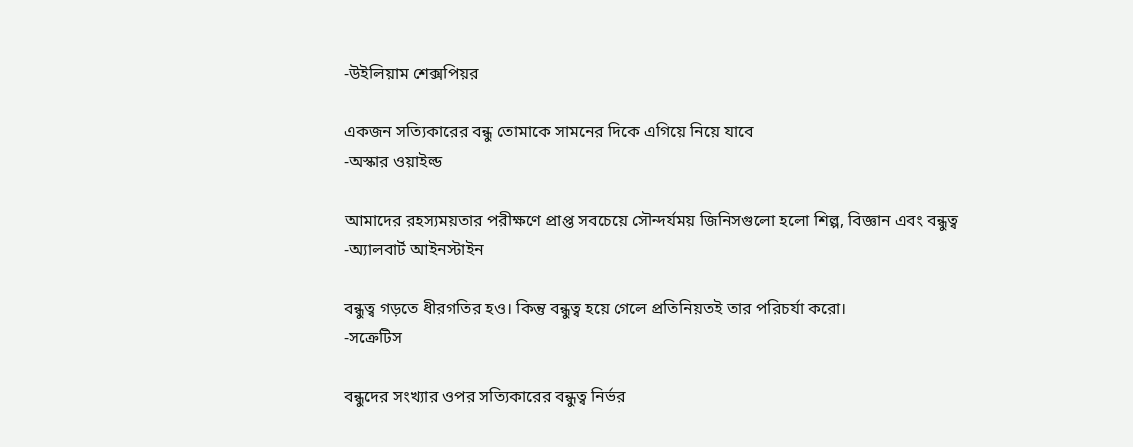-উইলিয়াম শেক্সপিয়র

একজন সত্যিকারের বন্ধু তোমাকে সামনের দিকে এগিয়ে নিয়ে যাবে
-অস্কার ওয়াইল্ড

আমাদের রহস্যময়তার পরীক্ষণে প্রাপ্ত সবচেয়ে সৌন্দর্যময় জিনিসগুলো হলো শিল্প, বিজ্ঞান এবং বন্ধুত্ব
-অ্যালবার্ট আইনস্টাইন

বন্ধুত্ব গড়তে ধীরগতির হও। কিন্তু বন্ধুত্ব হয়ে গেলে প্রতিনিয়তই তার পরিচর্যা করো।
-সক্রেটিস

বন্ধুদের সংখ্যার ওপর সত্যিকারের বন্ধুত্ব নির্ভর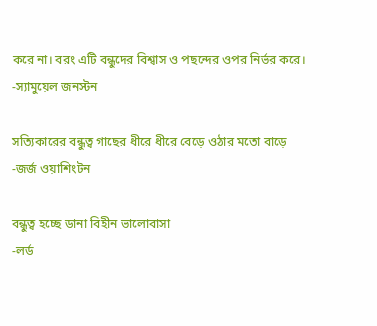করে না। বরং এটি বন্ধুদের বিশ্বাস ও পছন্দের ওপর নির্ভর করে।
-স্যামুয়েল জনস্টন

সত্যিকারের বন্ধুত্ব গাছের ধীরে ধীরে বেড়ে ওঠার মতো বাড়ে
-জর্জ ওয়াশিংটন

বন্ধুত্ব হচ্ছে ডানা বিহীন ভালোবাসা
-লর্ড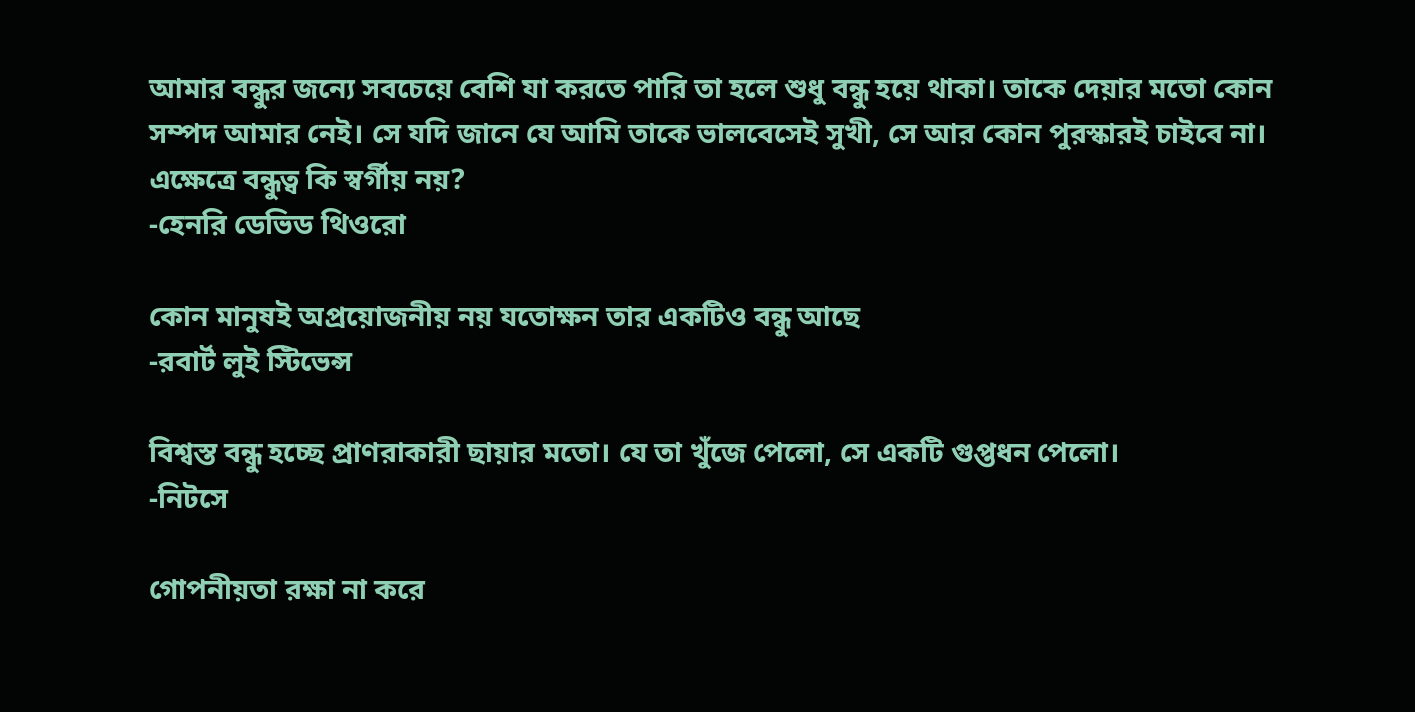আমার বন্ধুর জন্যে সবচেয়ে বেশি যা করতে পারি তা হলে শুধু বন্ধু হয়ে থাকা। তাকে দেয়ার মতো কোন সম্পদ আমার নেই। সে যদি জানে যে আমি তাকে ভালবেসেই সুখী, সে আর কোন পুরস্কারই চাইবে না। এক্ষেত্রে বন্ধুত্ব কি স্বর্গীয় নয়?
-হেনরি ডেভিড থিওরো

কোন মানুষই অপ্রয়োজনীয় নয় যতোক্ষন তার একটিও বন্ধু আছে
-রবার্ট লুই স্টিভেন্স

বিশ্বস্ত বন্ধু হচ্ছে প্রাণরাকারী ছায়ার মতো। যে তা খুঁজে পেলো, সে একটি গুপ্তধন পেলো।
-নিটসে

গোপনীয়তা রক্ষা না করে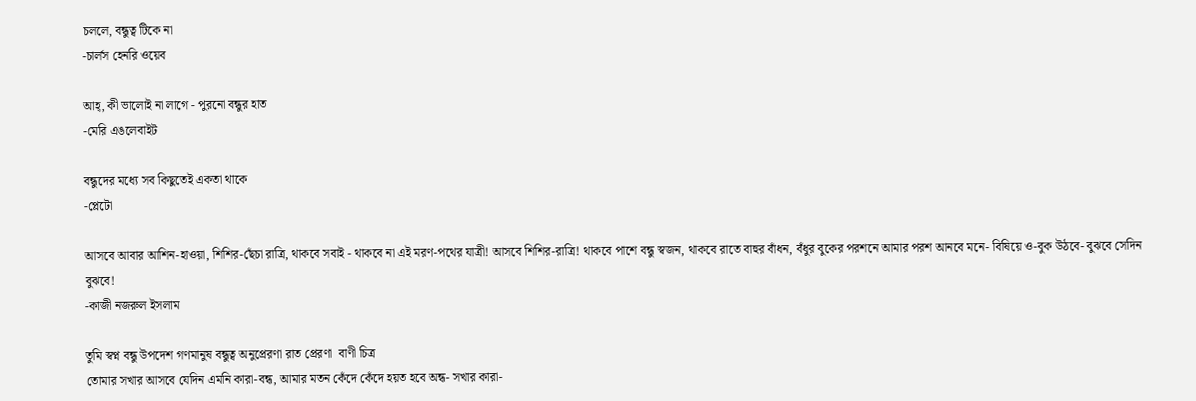চললে, বন্ধুত্ব টিকে না
-চার্লস হেনরি ওয়েব

আহ্, কী ভালোই না লাগে - পুরনো বন্ধুর হাত
-মেরি এঙলেবাইট

বন্ধুদের মধ্যে সব কিছুতেই একতা থাকে
-প্লেটো

আসবে আবার আশিন-হাওয়া, শিশির-ছেঁচা রাত্রি, থাকবে সবাই - থাকবে না এই মরণ-পথের যাত্রী! আসবে শিশির-রাত্রি! থাকবে পাশে বন্ধু স্বজন, থাকবে রাতে বাহুর বাঁধন, বঁধুর বুকের পরশনে আমার পরশ আনবে মনে- বিষিয়ে ও-বুক উঠবে- বুঝবে সেদিন বুঝবে!
-কাজী নজরুল ইসলাম

তুমি স্বপ্ন বন্ধু উপদেশ গণমানুষ বন্ধুত্ব অনুপ্রেরণা রাত প্রেরণা  বাণী চিত্র
তোমার সখার আসবে যেদিন এমনি কারা-বন্ধ, আমার মতন কেঁদে কেঁদে হয়ত হবে অন্ধ- সখার কারা-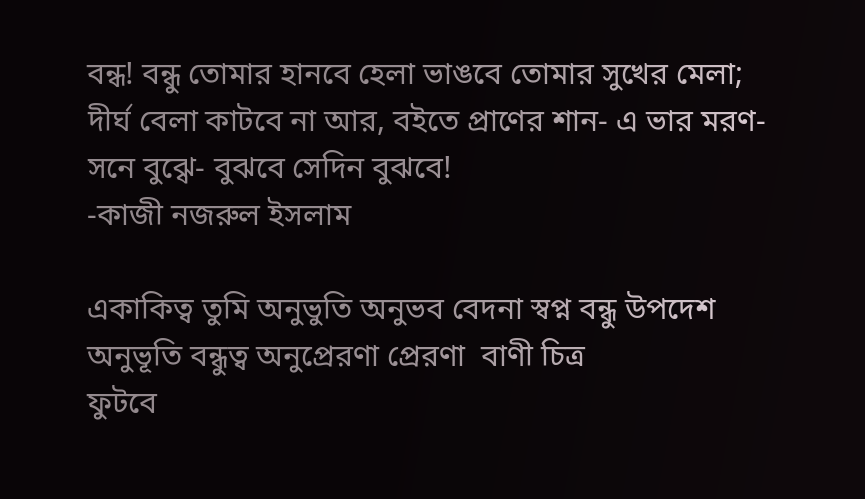বন্ধ! বন্ধু তোমার হানবে হেলা ভাঙবে তোমার সুখের মেলা; দীর্ঘ বেলা কাটবে না আর, বইতে প্রাণের শান- এ ভার মরণ-সনে বুঝ্বে- বুঝবে সেদিন বুঝবে!
-কাজী নজরুল ইসলাম

একাকিত্ব তুমি অনুভুতি অনুভব বেদনা স্বপ্ন বন্ধু উপদেশ অনুভূতি বন্ধুত্ব অনুপ্রেরণা প্রেরণা  বাণী চিত্র
ফুটবে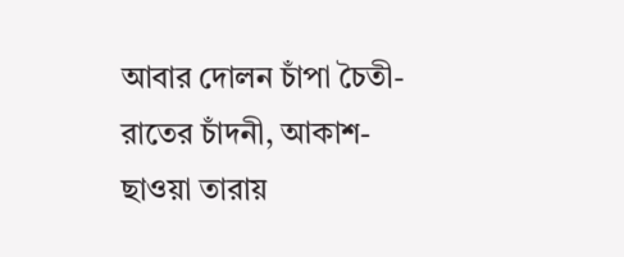আবার দোলন চাঁপা চৈতী-রাতের চাঁদনী, আকাশ-ছাওয়া তারায়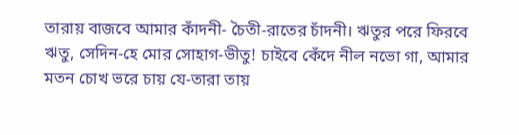তারায় বাজবে আমার কাঁদনী- চৈতী-রাতের চাঁদনী। ঋতুর পরে ফিরবে ঋতু, সেদিন-হে মোর সোহাগ-ভীতু! চাইবে কেঁদে নীল নভো গা, আমার মতন চোখ ভরে চায় যে-তারা তায়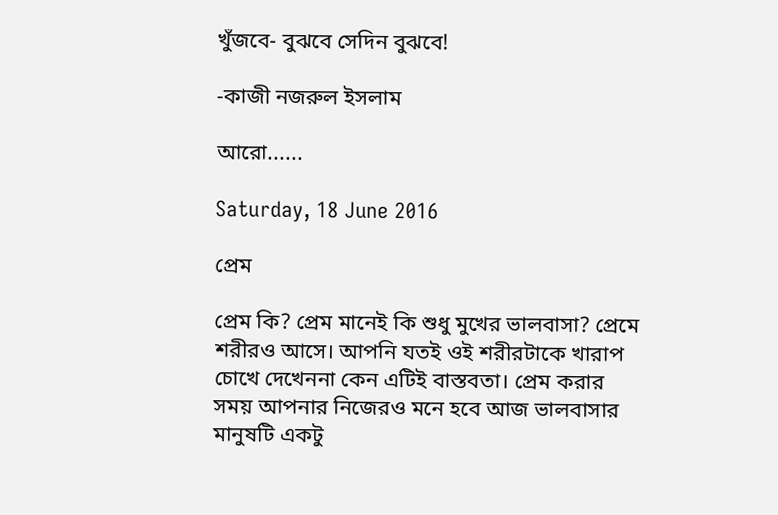খুঁজবে- বুঝবে সেদিন বুঝবে!

-কাজী নজরুল ইসলাম

আরো......

Saturday, 18 June 2016

প্রেম

প্রেম কি? প্রেম মানেই কি শুধু মুখের ভালবাসা? প্রেমে শরীরও আসে। আপনি যতই ওই শরীরটাকে খারাপ চোখে দেখেননা কেন এটিই বাস্তবতা। প্রেম করার সময় আপনার নিজেরও মনে হবে আজ ভালবাসার মানুষটি একটু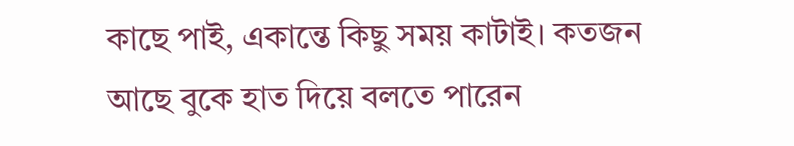কাছে পাই, একান্তে কিছু সময় কাটাই। কতজন আছে বুকে হাত দিয়ে বলতে পারেন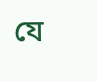যে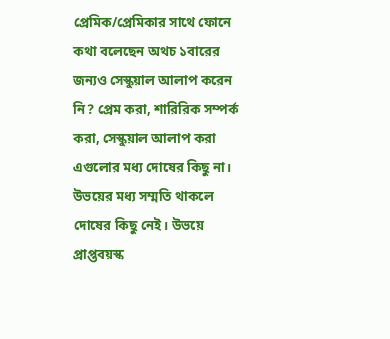প্রেমিক/প্রেমিকার সাথে ফোনে কথা বলেছেন অথচ ১বারের জন্যও সেস্কুয়াল আলাপ করেন নি? প্রেম করা, শারিরিক সম্পর্ক করা, সেস্কুয়াল আলাপ করা এগুলোর মধ্য দোষের কিছু না। উভয়ের মধ্য সম্মতি থাকলে দোষের কিছু নেই। উভয়ে প্রাপ্তবয়স্ক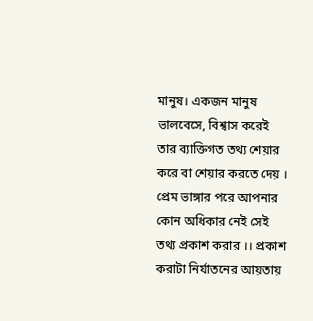মানুষ। একজন মানুষ ভালবেসে, বিশ্বাস করেই তার ব্যাক্তিগত তথ্য শেয়ার করে বা শেয়ার করতে দেয় । প্রেম ভাঙ্গার পরে আপনার কোন অধিকার নেই সেই তথ্য প্রকাশ করার ।। প্রকাশ করাটা নির্যাতনের আয়তায়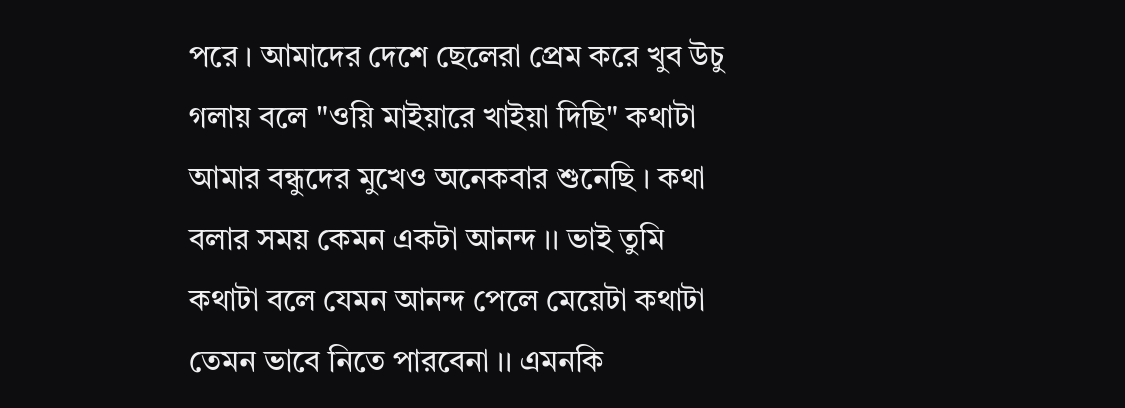পরে । আমাদের দেশে ছেলেরা প্রেম করে খুব উচু গলায় বলে "ওয়ি মাইয়ারে খাইয়া দিছি" কথাটা আমার বন্ধুদের মুখেও অনেকবার শুনেছি । কথা বলার সময় কেমন একটা আনন্দ ।। ভাই তুমি কথাটা বলে যেমন আনন্দ পেলে মেয়েটা কথাটা তেমন ভাবে নিতে পারবেনা ।। এমনকি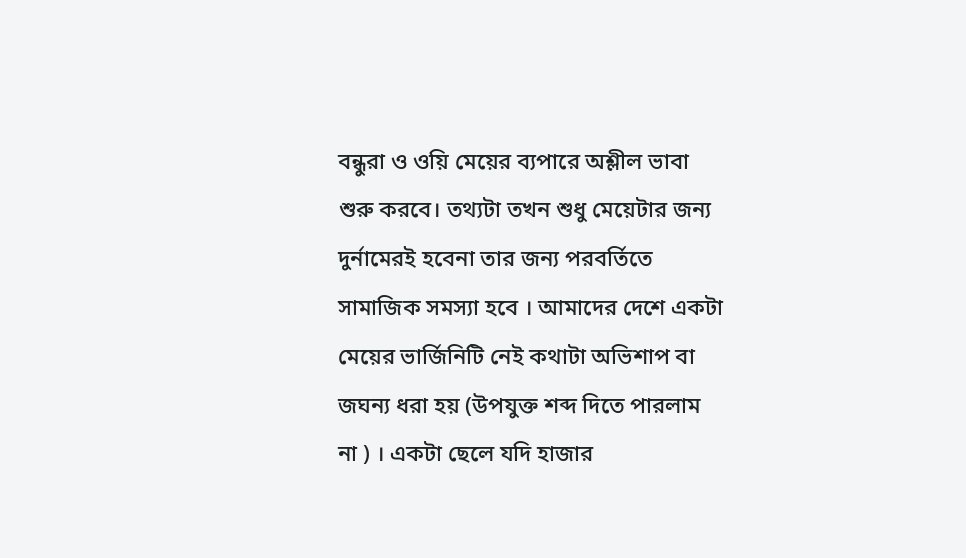বন্ধুরা ও ওয়ি মেয়ের ব্যপারে অশ্লীল ভাবা শুরু করবে। তথ্যটা তখন শুধু মেয়েটার জন্য দুর্নামেরই হবেনা তার জন্য পরবর্তিতে সামাজিক সমস্যা হবে । আমাদের দেশে একটা মেয়ের ভার্জিনিটি নেই কথাটা অভিশাপ বা জঘন্য ধরা হয় (উপযুক্ত শব্দ দিতে পারলাম না ) । একটা ছেলে যদি হাজার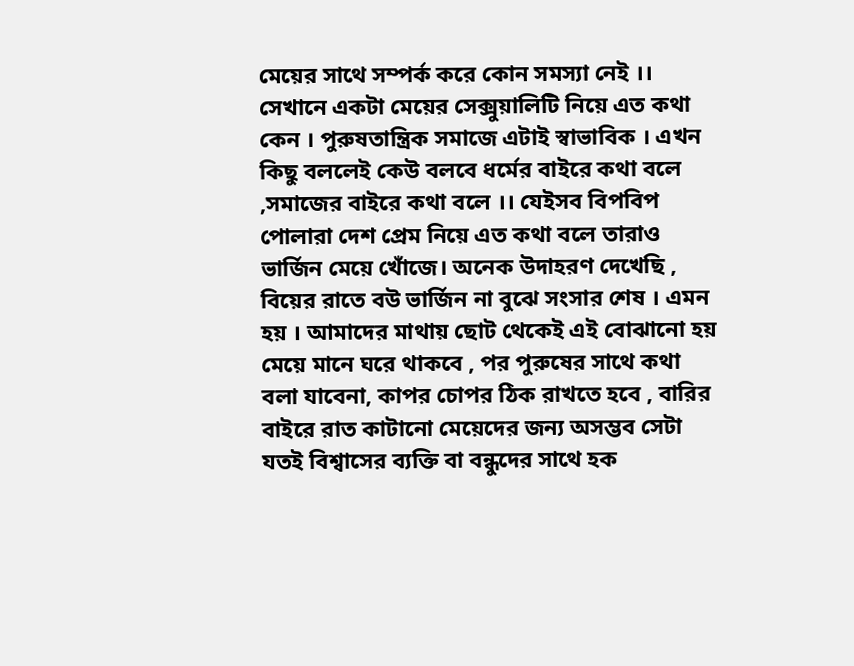মেয়ের সাথে সম্পর্ক করে কোন সমস্যা নেই ।। সেখানে একটা মেয়ের সেক্সুয়ালিটি নিয়ে এত কথা কেন । পুরুষতান্ত্রিক সমাজে এটাই স্বাভাবিক । এখন কিছু বললেই কেউ বলবে ধর্মের বাইরে কথা বলে ,সমাজের বাইরে কথা বলে ।। যেইসব বিপবিপ পোলারা দেশ প্রেম নিয়ে এত কথা বলে তারাও ভার্জিন মেয়ে খোঁজে। অনেক উদাহরণ দেখেছি , বিয়ের রাতে বউ ভার্জিন না বুঝে সংসার শেষ । এমন হয় । আমাদের মাথায় ছোট থেকেই এই বোঝানো হয় মেয়ে মানে ঘরে থাকবে , পর পুরুষের সাথে কথা বলা যাবেনা, কাপর চোপর ঠিক রাখতে হবে , বারির বাইরে রাত কাটানো মেয়েদের জন্য অসম্ভব সেটা যতই বিশ্বাসের ব্যক্তি বা বন্ধুদের সাথে হক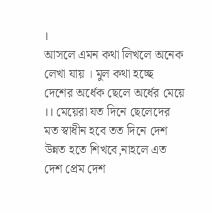।
আসলে এমন কথা লিখলে অনেক লেখা যায় । মুল কথা হচ্ছে দেশের অর্ধেক ছেলে অর্ধের মেয়ে ।। মেয়েরা যত দিনে ছেলেদের মত স্বাধীন হবে তত দিনে দেশ উন্নত হতে শিখবে,নাহলে এত দেশ প্রেম দেশ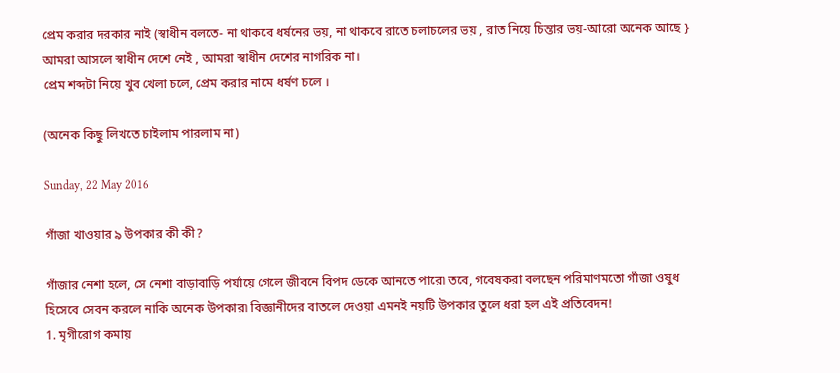প্রেম করার দরকার নাই (স্বাধীন বলতে- না থাকবে ধর্ষনের ভয়, না থাকবে রাতে চলাচলের ভয় , রাত নিয়ে চিন্তার ভয়-আরো অনেক আছে } আমরা আসলে স্বাধীন দেশে নেই , আমরা স্বাধীন দেশের নাগরিক না।
প্রেম শব্দটা নিয়ে খুব খেলা চলে, প্রেম করার নামে ধর্ষণ চলে ।

(অনেক কিছু লিখতে চাইলাম পারলাম না)

Sunday, 22 May 2016

গাঁজা খাওয়ার ৯ উপকার কী কী?

গাঁজার নেশা হলে, সে নেশা বাড়াবাড়ি পর্যায়ে গেলে জীবনে বিপদ ডেকে আনতে পারে৷ তবে, গবেষকরা বলছেন পরিমাণমতো গাঁজা ওষুধ হিসেবে সেবন করলে নাকি অনেক উপকার৷ বিজ্ঞানীদের বাতলে দেওয়া এমনই নয়টি উপকার তুলে ধরা হল এই প্রতিবেদন!
1. মৃগীরোগ কমায়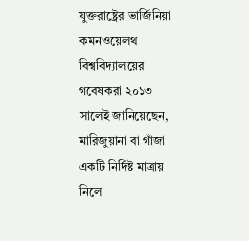যুক্তরাষ্ট্রের ভার্জিনিয়া কমনওয়েলথ বিশ্ববিদ্যালয়ের গবেষকরা ২০১৩ সালেই জানিয়েছেন, মারিজুয়ানা বা গাঁজা একটি নির্দিষ্ট মাত্রায় নিলে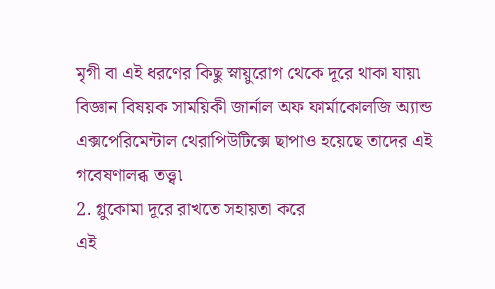মৃগী বা এই ধরণের কিছু স্নায়ুরোগ থেকে দূরে থাকা যায়৷ বিজ্ঞান বিষয়ক সাময়িকী জার্নাল অফ ফার্মাকোলজি অ্যান্ড এক্সপেরিমেন্টাল থেরাপিউটিক্সে ছাপাও হয়েছে তাদের এই গবেষণালব্ধ তত্ত্ব৷
2. গ্লুকোমা দূরে রাখতে সহায়তা করে
এই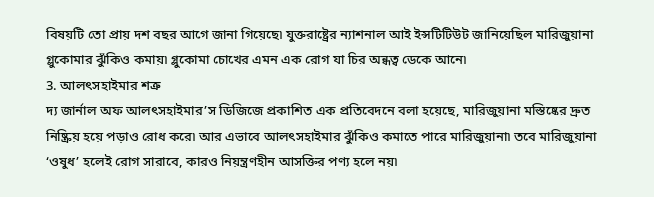বিষয়টি তো প্রায় দশ বছর আগে জানা গিয়েছে৷ যুক্তরাষ্ট্রের ন্যাশনাল আই ইন্সটিটিউট জানিয়েছিল মারিজুয়ানা গ্লুকোমার ঝুঁকিও কমায়৷ গ্লুকোমা চোখের এমন এক রোগ যা চির অন্ধত্ব ডেকে আনে৷
3. আলৎসহাইমার শত্রু
দ্য জার্নাল অফ আলৎসহাইমার’স ডিজিজে প্রকাশিত এক প্রতিবেদনে বলা হয়েছে, মারিজুয়ানা মস্তিষ্কের দ্রুত নিষ্ক্রিয় হয়ে পড়াও রোধ করে৷ আর এভাবে আলৎসহাইমার ঝুঁকিও কমাতে পারে মারিজুয়ানা৷ তবে মারিজুয়ানা ‘ওষুধ’ হলেই রোগ সারাবে, কারও নিয়ন্ত্রণহীন আসক্তির পণ্য হলে নয়৷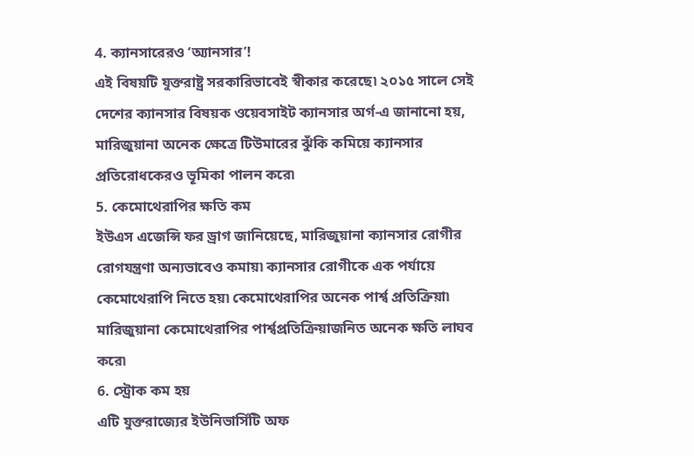4. ক্যানসারেরও ‘অ্যানসার’!
এই বিষয়টি যুক্তরাষ্ট্র সরকারিভাবেই স্বীকার করেছে৷ ২০১৫ সালে সেই দেশের ক্যানসার বিষয়ক ওয়েবসাইট ক্যানসার অর্গ-এ জানানো হয়, মারিজুয়ানা অনেক ক্ষেত্রে টিউমারের ঝুঁকি কমিয়ে ক্যানসার প্রতিরোধকেরও ভূমিকা পালন করে৷
5. কেমোথেরাপির ক্ষতি কম
ইউএস এজেন্সি ফর ড্রাগ জানিয়েছে, মারিজুয়ানা ক্যানসার রোগীর রোগযন্ত্রণা অন্যভাবেও কমায়৷ ক্যানসার রোগীকে এক পর্যায়ে কেমোথেরাপি নিতে হয়৷ কেমোথেরাপির অনেক পার্শ্ব প্রতিক্রিয়া৷ মারিজুয়ানা কেমোথেরাপির পার্শ্বপ্রতিক্রিয়াজনিত অনেক ক্ষতি লাঘব করে৷
6. স্ট্রোক কম হয়
এটি যুক্তরাজ্যের ইউনিভার্সিটি অফ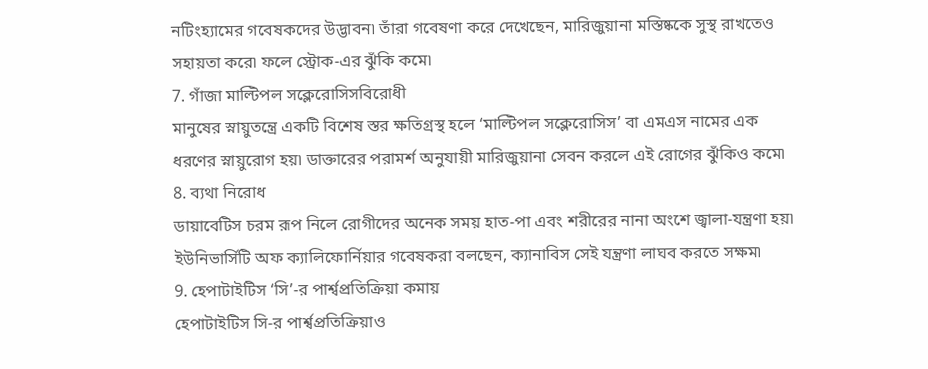নটিংহ্যামের গবেষকদের উদ্ভাবন৷ তাঁরা গবেষণা করে দেখেছেন, মারিজুয়ানা মস্তিষ্ককে সুস্থ রাখতেও সহায়তা করে৷ ফলে স্ট্রোক-এর ঝুঁকি কমে৷
7. গাঁজা মাল্টিপল সক্লেরোসিসবিরোধী
মানুষের স্নায়ুতন্ত্রে একটি বিশেষ স্তর ক্ষতিগ্রস্থ হলে ‘মাল্টিপল সক্লেরোসিস’ বা এমএস নামের এক ধরণের স্নায়ুরোগ হয়৷ ডাক্তারের পরামর্শ অনুযায়ী মারিজুয়ানা সেবন করলে এই রোগের ঝুঁকিও কমে৷
8. ব্যথা নিরোধ
ডায়াবেটিস চরম রূপ নিলে রোগীদের অনেক সময় হাত-পা এবং শরীরের নানা অংশে জ্বালা-যন্ত্রণা হয়৷ ইউনিভার্সিটি অফ ক্যালিফোর্নিয়ার গবেষকরা বলছেন, ক্যানাবিস সেই যন্ত্রণা লাঘব করতে সক্ষম৷
9. হেপাটাইটিস ‘সি’-র পার্শ্বপ্রতিক্রিয়া কমায়
হেপাটাইটিস সি-র পার্শ্বপ্রতিক্রিয়াও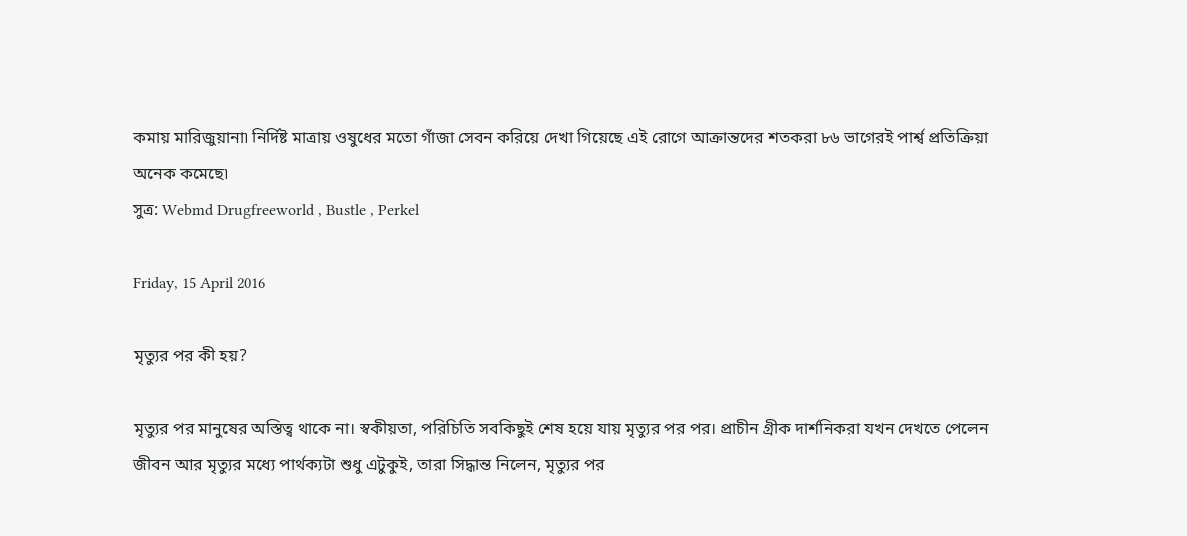কমায় মারিজুয়ানা৷ নির্দিষ্ট মাত্রায় ওষুধের মতো গাঁজা সেবন করিয়ে দেখা গিয়েছে এই রোগে আক্রান্তদের শতকরা ৮৬ ভাগেরই পার্শ্ব প্রতিক্রিয়া অনেক কমেছে৷
সুত্র: Webmd Drugfreeworld , Bustle , Perkel

Friday, 15 April 2016

মৃত্যুর পর কী হয়?

মৃত্যুর পর মানুষের অস্তিত্ব থাকে না। স্বকীয়তা, পরিচিতি সবকিছুই শেষ হয়ে যায় মৃত্যুর পর পর। প্রাচীন গ্রীক দার্শনিকরা যখন দেখতে পেলেন জীবন আর মৃত্যুর মধ্যে পার্থক্যটা শুধু এটুকুই, তারা সিদ্ধান্ত নিলেন, মৃত্যুর পর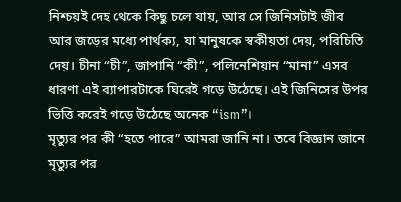নিশ্চয়ই দেহ থেকে কিছু চলে যায়, আর সে জিনিসটাই জীব আর জড়ের মধ্যে পার্থক্য, যা মানুষকে স্বকীয়তা দেয়, পরিচিতি দেয়। চীনা “চী”, জাপানি “কী”, পলিনেশিয়ান “মানা” এসব ধারণা এই ব্যাপারটাকে ঘিরেই গড়ে উঠেছে। এই জিনিসের উপর ভিত্তি করেই গড়ে উঠেছে অনেক “ism”।
মৃত্যুর পর কী “হতে পারে” আমরা জানি না। তবে বিজ্ঞান জানে মৃত্যুর পর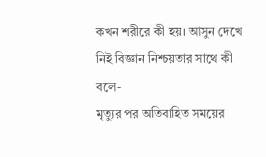কখন শরীরে কী হয়। আসুন দেখে নিই বিজ্ঞান নিশ্চয়তার সাথে কী বলে-
মৃত্যুর পর অতিবাহিত সময়ের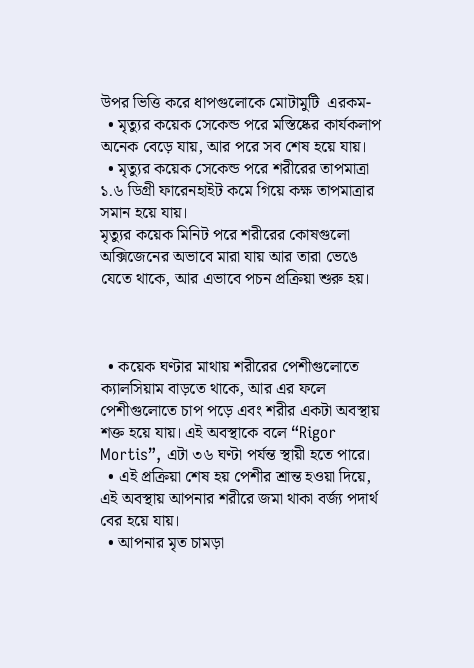উপর ভিত্তি করে ধাপগুলোকে মোটামুটি  এরকম-
  • মৃত্যুর কয়েক সেকেন্ড পরে মস্তিষ্কের কার্যকলাপ অনেক বেড়ে যায়, আর পরে সব শেষ হয়ে যায়।
  • মৃত্যুর কয়েক সেকেন্ড পরে শরীরের তাপমাত্রা ১.৬ ডিগ্রী ফারেনহাইট কমে গিয়ে কক্ষ তাপমাত্রার সমান হয়ে যায়।
মৃত্যুর কয়েক মিনিট পরে শরীরের কোষগুলো অক্সিজেনের অভাবে মারা যায় আর তারা ভেঙে যেতে থাকে, আর এভাবে পচন প্রক্রিয়া শুরু হয়।



  • কয়েক ঘণ্টার মাথায় শরীরের পেশীগুলোতে ক্যালসিয়াম বাড়তে থাকে, আর এর ফলে পেশীগুলোতে চাপ পড়ে এবং শরীর একটা অবস্থায় শক্ত হয়ে যায়। এই অবস্থাকে বলে “Rigor Mortis”, এটা ৩৬ ঘণ্টা পর্যন্ত স্থায়ী হতে পারে।
  • এই প্রক্রিয়া শেষ হয় পেশীর শ্রান্ত হওয়া দিয়ে, এই অবস্থায় আপনার শরীরে জমা থাকা বর্জ্য পদার্থ বের হয়ে যায়।
  • আপনার মৃত চামড়া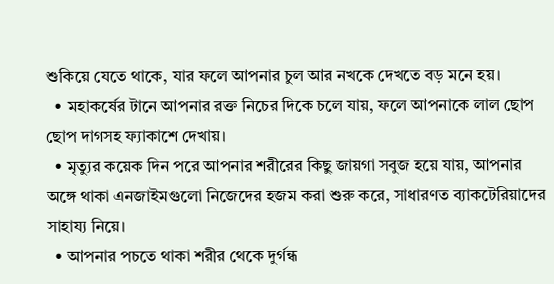শুকিয়ে যেতে থাকে, যার ফলে আপনার চুল আর নখকে দেখতে বড় মনে হয়।
  • মহাকর্ষের টানে আপনার রক্ত নিচের দিকে চলে যায়, ফলে আপনাকে লাল ছোপ ছোপ দাগসহ ফ্যাকাশে দেখায়।
  • মৃত্যুর কয়েক দিন পরে আপনার শরীরের কিছু জায়গা সবুজ হয়ে যায়, আপনার অঙ্গে থাকা এনজাইমগুলো নিজেদের হজম করা শুরু করে, সাধারণত ব্যাকটেরিয়াদের সাহায্য নিয়ে।
  • আপনার পচতে থাকা শরীর থেকে দুর্গন্ধ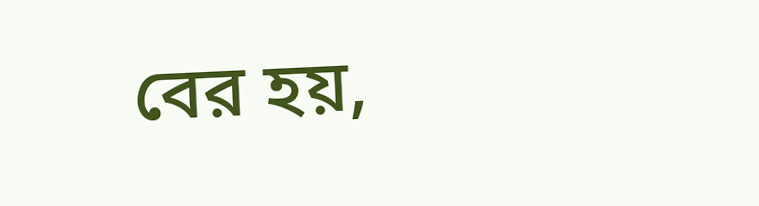বের হয়,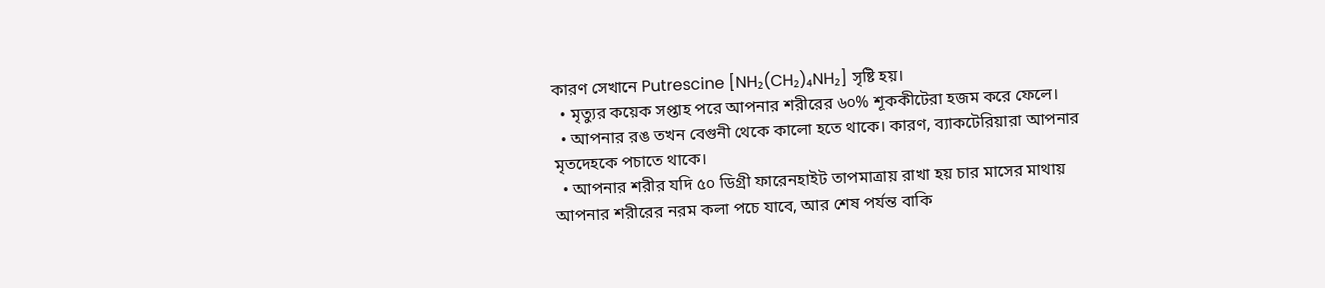কারণ সেখানে Putrescine [NH₂(CH₂)₄NH₂] সৃষ্টি হয়।
  • মৃত্যুর কয়েক সপ্তাহ পরে আপনার শরীরের ৬০% শূককীটেরা হজম করে ফেলে।
  • আপনার রঙ তখন বেগুনী থেকে কালো হতে থাকে। কারণ, ব্যাকটেরিয়ারা আপনার মৃতদেহকে পচাতে থাকে।
  • আপনার শরীর যদি ৫০ ডিগ্রী ফারেনহাইট তাপমাত্রায় রাখা হয় চার মাসের মাথায় আপনার শরীরের নরম কলা পচে যাবে, আর শেষ পর্যন্ত বাকি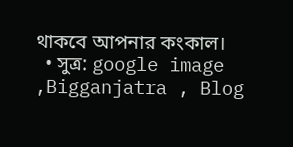থাকবে আপনার কংকাল।
  • সুত্র: google image ,Bigganjatra , Blog